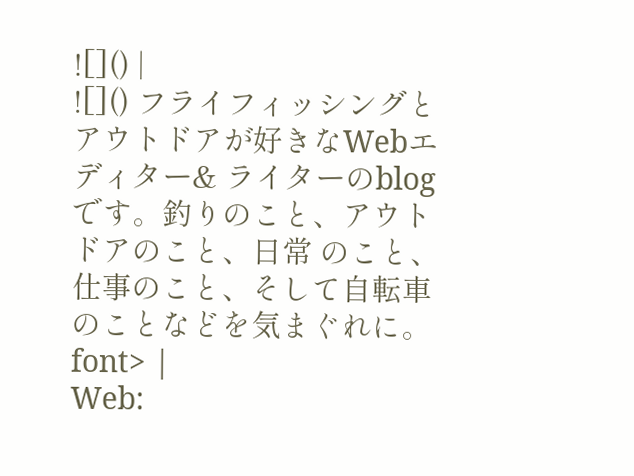![]() |
![]() フライフィッシングとアウトドアが好きなWebエディター& ライターのblogです。釣りのこと、アウトドアのこと、日常 のこと、仕事のこと、そして自転車のことなどを気まぐれに。 font> |
Web: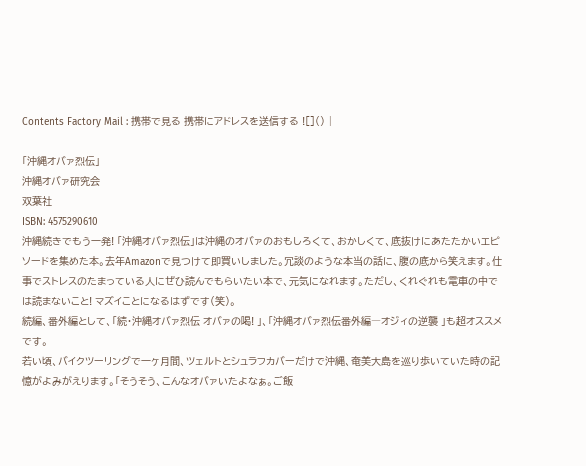Contents Factory Mail : 携帯で見る 携帯にアドレスを送信する ![]() |

「沖縄オバァ烈伝」
沖縄オバァ研究会
双葉社
ISBN: 4575290610
沖縄続きでもう一発! 「沖縄オバァ烈伝」は沖縄のオバァのおもしろくて、おかしくて、底抜けにあたたかいエピソードを集めた本。去年Amazonで見つけて即買いしました。冗談のような本当の話に、腹の底から笑えます。仕事でストレスのたまっている人にぜひ読んでもらいたい本で、元気になれます。ただし、くれぐれも電車の中では読まないこと! マズイことになるはずです(笑)。
続編、番外編として、「続・沖縄オバァ烈伝 オバァの喝! 」、「沖縄オバァ烈伝番外編―オジィの逆襲 」も超オススメです。
若い頃、バイクツーリングで一ヶ月間、ツェルトとシュラフカバーだけで沖縄、奄美大島を巡り歩いていた時の記憶がよみがえります。「そうそう、こんなオバァいたよなぁ。ご飯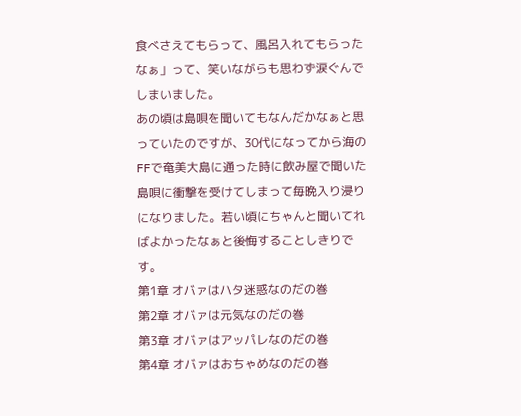食べさえてもらって、風呂入れてもらったなぁ」って、笑いながらも思わず涙ぐんでしまいました。
あの頃は島唄を聞いてもなんだかなぁと思っていたのですが、30代になってから海のFFで奄美大島に通った時に飲み屋で聞いた島唄に衝撃を受けてしまって毎晩入り浸りになりました。若い頃にちゃんと聞いてればよかったなぁと後悔することしきりです。
第1章 オバァはハタ迷惑なのだの巻
第2章 オバァは元気なのだの巻
第3章 オバァはアッパレなのだの巻
第4章 オバァはおちゃめなのだの巻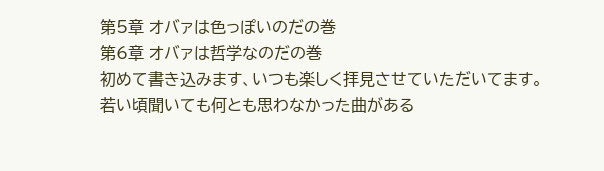第5章 オバァは色っぽいのだの巻
第6章 オバァは哲学なのだの巻
初めて書き込みます、いつも楽しく拝見させていただいてます。
若い頃聞いても何とも思わなかった曲がある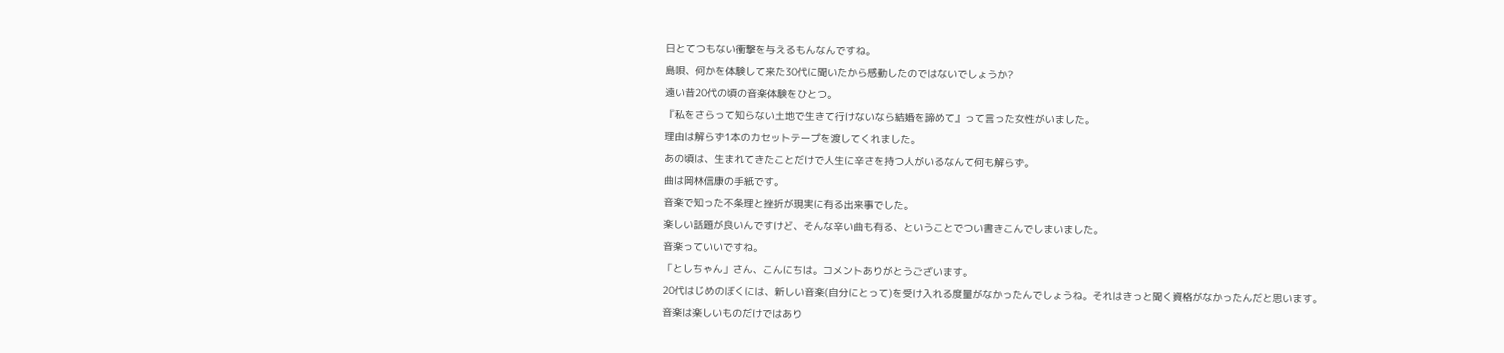日とてつもない衝撃を与えるもんなんですね。
島唄、何かを体験して来た30代に聞いたから感動したのではないでしょうか?
遠い昔20代の頃の音楽体験をひとつ。
『私をさらって知らない土地で生きて行けないなら結婚を諦めて』って言った女性がいました。
理由は解らず1本のカセットテープを渡してくれました。
あの頃は、生まれてきたことだけで人生に辛さを持つ人がいるなんて何も解らず。
曲は岡林信康の手紙です。
音楽で知った不条理と挫折が現実に有る出来事でした。
楽しい話題が良いんですけど、そんな辛い曲も有る、ということでつい書きこんでしまいました。
音楽っていいですね。
「としちゃん」さん、こんにちは。コメントありがとうございます。
20代はじめのぼくには、新しい音楽(自分にとって)を受け入れる度量がなかったんでしょうね。それはきっと聞く資格がなかったんだと思います。
音楽は楽しいものだけではあり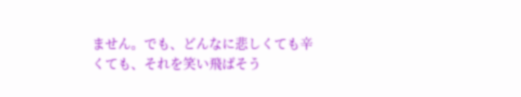ません。でも、どんなに悲しくても辛くても、それを笑い飛ばそう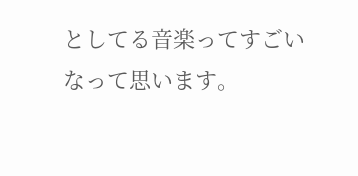としてる音楽ってすごいなって思います。